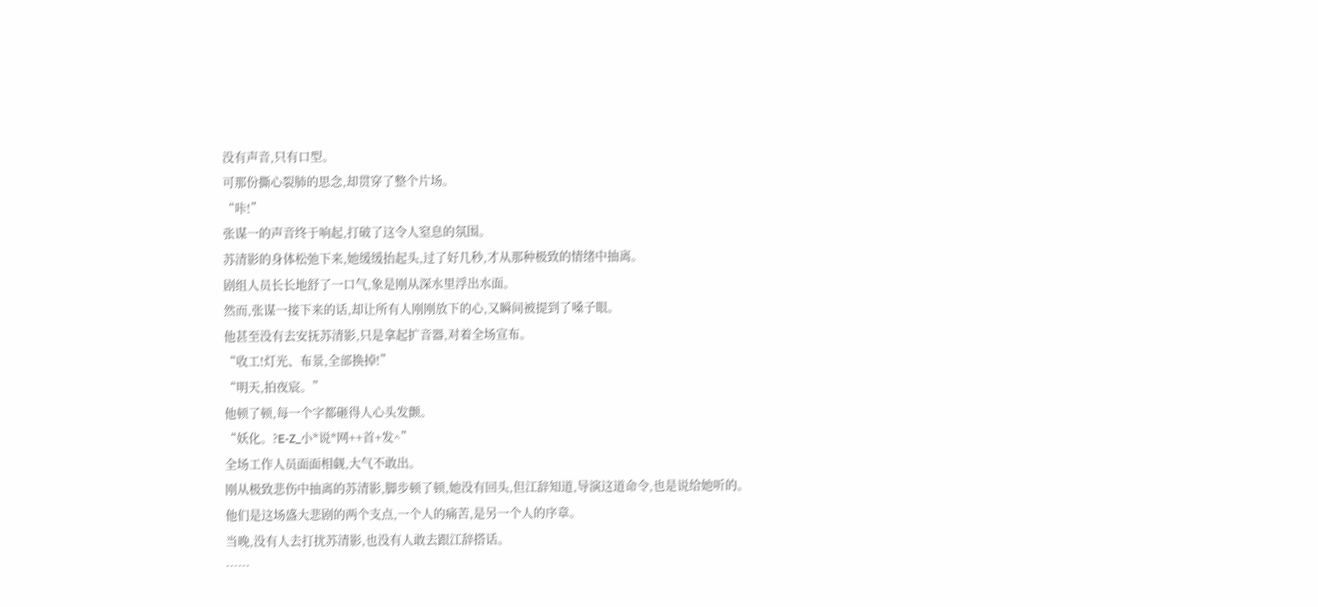没有声音,只有口型。
可那份撕心裂肺的思念,却贯穿了整个片场。
“咔!”
张谋一的声音终于响起,打破了这令人窒息的氛围。
苏清影的身体松弛下来,她缓缓抬起头,过了好几秒,才从那种极致的情绪中抽离。
剧组人员长长地舒了一口气,象是刚从深水里浮出水面。
然而,张谋一接下来的话,却让所有人刚刚放下的心,又瞬间被提到了嗓子眼。
他甚至没有去安抚苏清影,只是拿起扩音器,对着全场宣布。
“收工!灯光、布景,全部换掉!”
“明天,拍夜宸。”
他顿了顿,每一个字都砸得人心头发颤。
“妖化。?E-Z_小*说*网++首+发^”
全场工作人员面面相觑,大气不敢出。
刚从极致悲伤中抽离的苏清影,脚步顿了顿,她没有回头,但江辞知道,导演这道命令,也是说给她听的。
他们是这场盛大悲剧的两个支点,一个人的痛苦,是另一个人的序章。
当晚,没有人去打扰苏清影,也没有人敢去跟江辞搭话。
……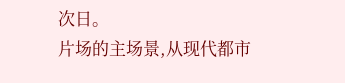次日。
片场的主场景,从现代都市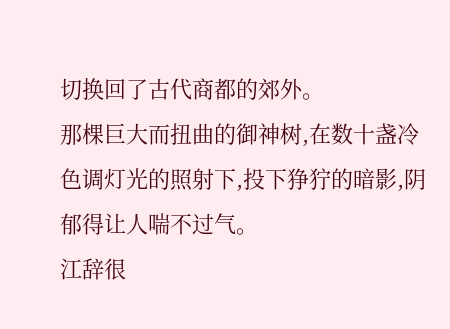切换回了古代商都的郊外。
那棵巨大而扭曲的御神树,在数十盏冷色调灯光的照射下,投下狰狞的暗影,阴郁得让人喘不过气。
江辞很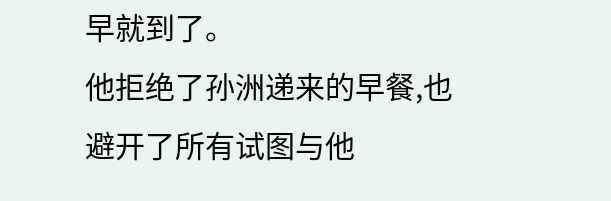早就到了。
他拒绝了孙洲递来的早餐,也避开了所有试图与他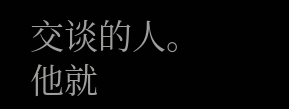交谈的人。
他就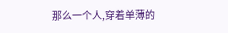那么一个人,穿着单薄的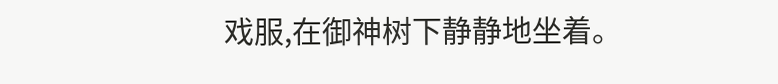戏服,在御神树下静静地坐着。